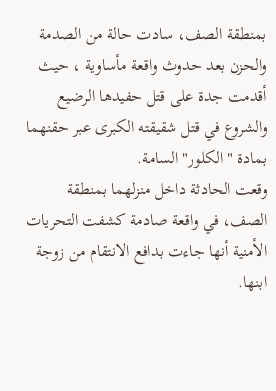بمنطقة الصف، سادت حالة من الصدمة والحزن بعد حدوث واقعة مأساوية ، حيث أقدمت جدة على قتل حفيدها الرضيع والشروع في قتل شقيقته الكبرى عبر حقنهما بمادة "الكلور" السامة.
وقعت الحادثة داخل منزلهما بمنطقة الصف، في واقعة صادمة كشفت التحريات الأمنية أنها جاءت بدافع الانتقام من زوجة ابنها.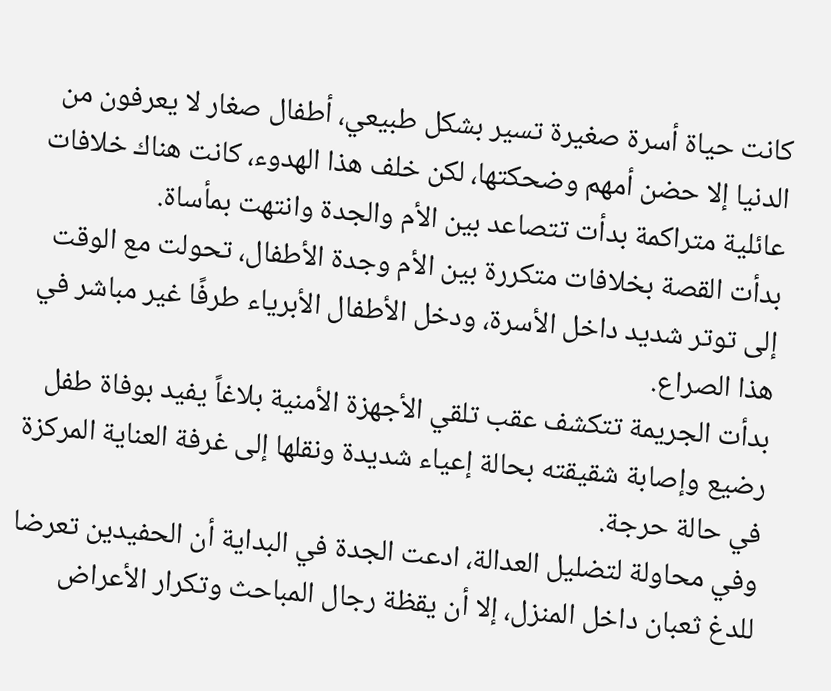كانت حياة أسرة صغيرة تسير بشكل طبيعي، أطفال صغار لا يعرفون من الدنيا إلا حضن أمهم وضحكتها، لكن خلف هذا الهدوء، كانت هناك خلافات عائلية متراكمة بدأت تتصاعد بين الأم والجدة وانتهت بمأساة.
بدأت القصة بخلافات متكررة بين الأم وجدة الأطفال، تحولت مع الوقت إلى توتر شديد داخل الأسرة، ودخل الأطفال الأبرياء طرفًا غير مباشر في هذا الصراع.
بدأت الجريمة تتكشف عقب تلقي الأجهزة الأمنية بلاغاً يفيد بوفاة طفل رضيع وإصابة شقيقته بحالة إعياء شديدة ونقلها إلى غرفة العناية المركزة في حالة حرجة.
وفي محاولة لتضليل العدالة، ادعت الجدة في البداية أن الحفيدين تعرضا للدغ ثعبان داخل المنزل، إلا أن يقظة رجال المباحث وتكرار الأعراض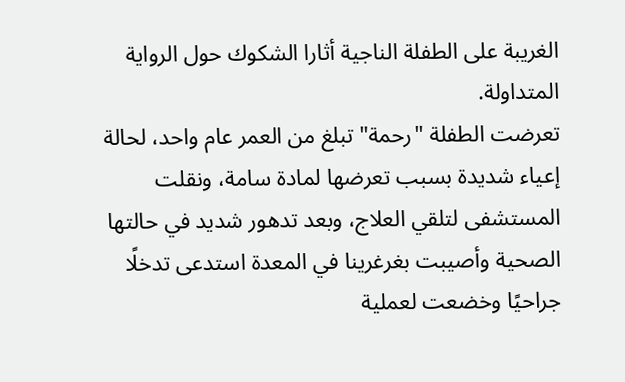الغريبة على الطفلة الناجية أثارا الشكوك حول الرواية المتداولة.
تعرضت الطفلة "رحمة" تبلغ من العمر عام واحد، لحالة إعياء شديدة بسبب تعرضها لمادة سامة، ونقلت المستشفى لتلقي العلاج، وبعد تدهور شديد في حالتها الصحية وأصيبت بغرغرينا في المعدة استدعى تدخلًا جراحيًا وخضعت لعملية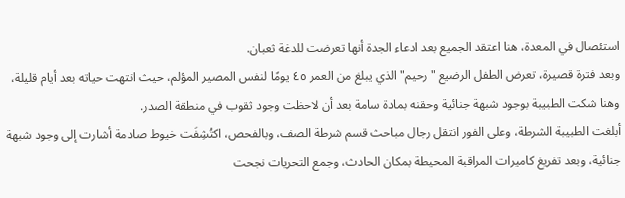استئصال في المعدة، هنا اعتقد الجميع بعد ادعاء الجدة أنها تعرضت للدغة ثعبان.
وبعد فترة قصيرة، تعرض الطفل الرضيع "رحيم" الذي يبلغ من العمر ٤٥ يومًا لنفس المصير المؤلم، حيث انتهت حياته بعد أيام قليلة، وهنا شكت الطبيبة بوجود شبهة جنائية وحقنه بمادة سامة بعد أن لاحظت وجود ثقوب في منطقة الصدر.
أبلغت الطبيبة الشرطة، وعلى الفور انتقل رجال مباحث قسم شرطة الصف، وبالفحص، اكتُشِفَت خيوط صادمة أشارت إلى وجود شبهة جنائية، وبعد تفريغ كاميرات المراقبة المحيطة بمكان الحادث، وجمع التحريات نجحت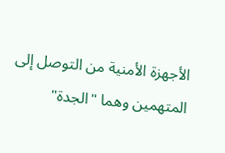الأجهزة الأمنية من التوصل إلى المتهمين وهما "الجدة"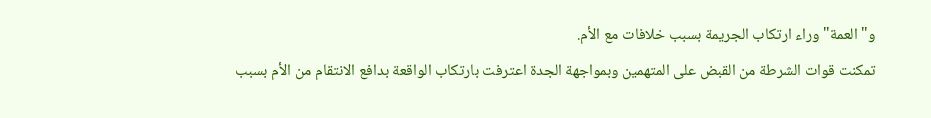و"العمة" وراء ارتكاب الجريمة بسبب خلافات مع الأم.
تمكنت قوات الشرطة من القبض على المتهمين وبمواجهة الجدة اعترفت بارتكاب الواقعة بدافع الانتقام من الأم بسبب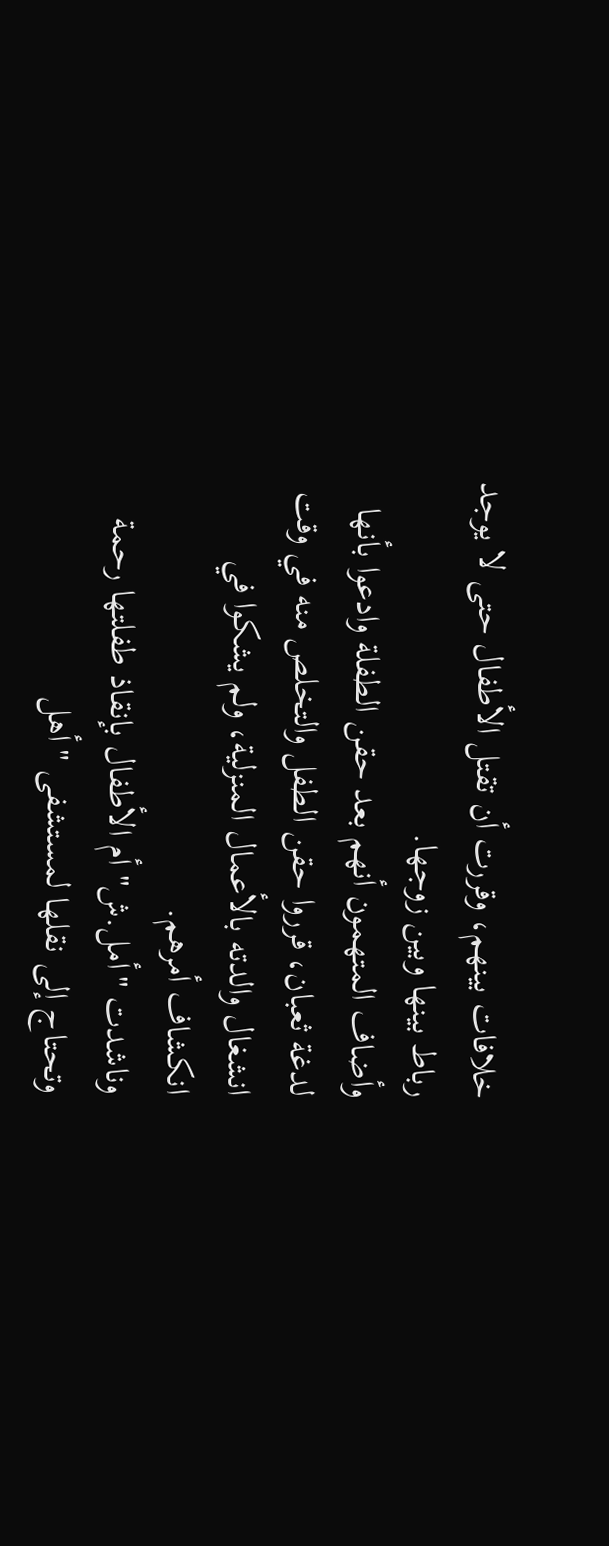خلافات بينهم، وقررت أن تقتل الأطفال حتى لا يوجد رباط بينها وبين زوجها.
وأضاف المتهمون أنهم بعد حقن الطفلة وادعوا بأنها لدغة ثعبان، قرروا حقن الطفل والتخلص منه في وقت انشغال والدته بالأعمال المنزلية، ولم يشكوا في انكشاف أمرهم.
وناشدت "أمل.ش" أم الأطفال بإنقاذ طفلتها رحمة وتحتاج إلى نقلها لمستشفى "أهل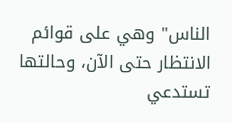الناس" وهي على قوائم الانتظار حتى الآن، وحالتها تستدعي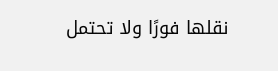نقلها فورًا ولا تحتمل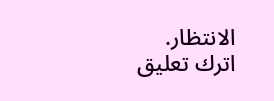الانتظار.
اترك تعليق